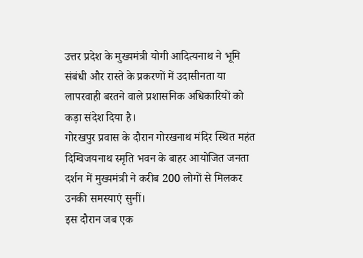उत्तर प्रदेश के मुख्यमंत्री योगी आदित्यनाथ ने भूमि संबंधी और रास्ते के प्रकरणों में उदासीनता या लापरवाही बरतने वाले प्रशासनिक अधिकारियों को कड़ा संदेश दिया है।
गोरखपुर प्रवास के दौरान गोरखनाथ मंदिर स्थित महंत दिग्विजयनाथ स्मृति भवन के बाहर आयोजित जनता दर्शन में मुख्यमंत्री ने करीब 200 लोगों से मिलकर उनकी समस्याएं सुनीं।
इस दौरान जब एक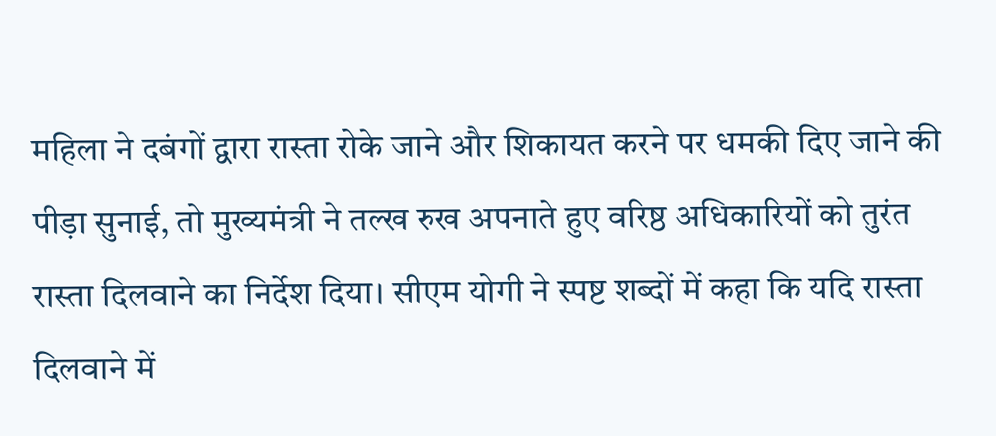महिला ने दबंगों द्वारा रास्ता रोके जाने और शिकायत करने पर धमकी दिए जाने की पीड़ा सुनाई, तो मुख्यमंत्री ने तल्ख रुख अपनाते हुए वरिष्ठ अधिकारियों को तुरंत रास्ता दिलवाने का निर्देश दिया। सीएम योगी ने स्पष्ट शब्दों में कहा कि यदि रास्ता दिलवाने में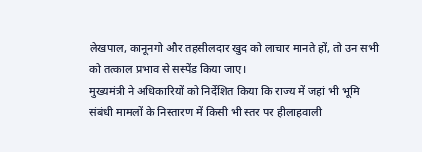लेखपाल, कानूनगो और तहसीलदार खुद को लाचार मानते हों, तो उन सभी को तत्काल प्रभाव से सस्पेंड किया जाए।
मुख्यमंत्री ने अधिकारियों को निर्देशित किया कि राज्य में जहां भी भूमि संबंधी मामलों के निस्तारण में किसी भी स्तर पर हीलाहवाली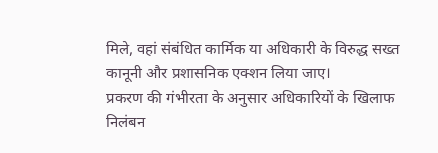मिले, वहां संबंधित कार्मिक या अधिकारी के विरुद्ध सख्त कानूनी और प्रशासनिक एक्शन लिया जाए।
प्रकरण की गंभीरता के अनुसार अधिकारियों के खिलाफ निलंबन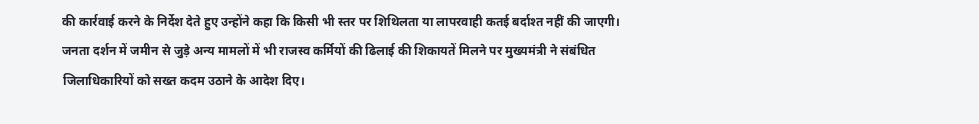की कार्रवाई करने के निर्देश देते हुए उन्होंने कहा कि किसी भी स्तर पर शिथिलता या लापरवाही कतई बर्दाश्त नहीं की जाएगी। जनता दर्शन में जमीन से जुड़े अन्य मामलों में भी राजस्व कर्मियों की ढिलाई की शिकायतें मिलने पर मुख्यमंत्री ने संबंधित जिलाधिकारियों को सख्त कदम उठाने के आदेश दिए।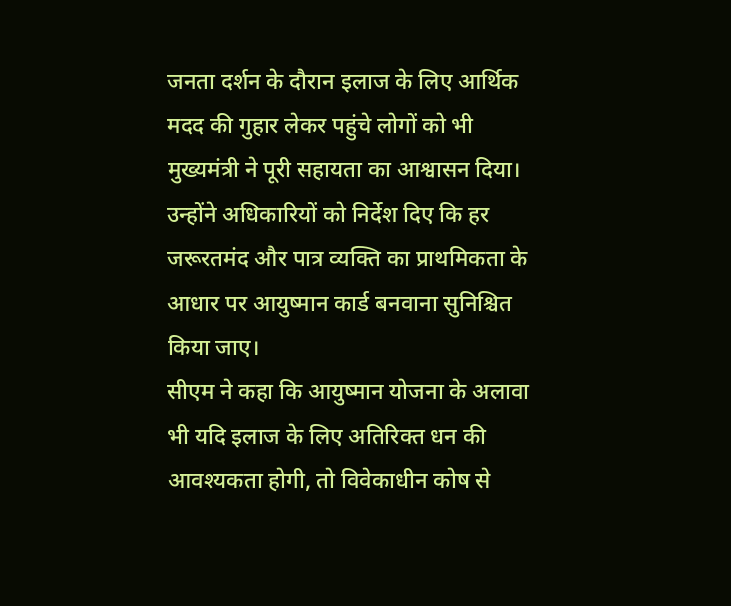जनता दर्शन के दौरान इलाज के लिए आर्थिक मदद की गुहार लेकर पहुंचे लोगों को भी मुख्यमंत्री ने पूरी सहायता का आश्वासन दिया। उन्होंने अधिकारियों को निर्देश दिए कि हर जरूरतमंद और पात्र व्यक्ति का प्राथमिकता के आधार पर आयुष्मान कार्ड बनवाना सुनिश्चित किया जाए।
सीएम ने कहा कि आयुष्मान योजना के अलावा भी यदि इलाज के लिए अतिरिक्त धन की आवश्यकता होगी, तो विवेकाधीन कोष से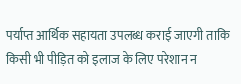पर्याप्त आर्थिक सहायता उपलब्ध कराई जाएगी ताकि किसी भी पीड़ित को इलाज के लिए परेशान न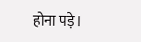होना पड़े।